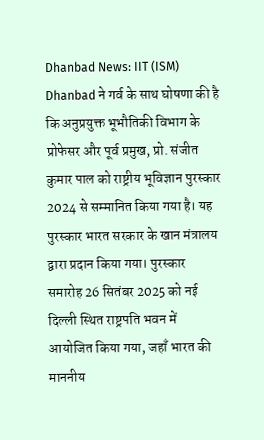Dhanbad News: IIT (ISM) Dhanbad ने गर्व के साथ घोषणा की है कि अनुप्रयुक्त भूभौतिकी विभाग के प्रोफेसर और पूर्व प्रमुख, प्रो. संजीत कुमार पाल को राष्ट्रीय भूविज्ञान पुरस्कार 2024 से सम्मानित किया गया है। यह पुरस्कार भारत सरकार के खान मंत्रालय द्वारा प्रदान किया गया। पुरस्कार समारोह 26 सितंबर 2025 को नई दिल्ली स्थित राष्ट्रपति भवन में आयोजित किया गया, जहाँ भारत की माननीय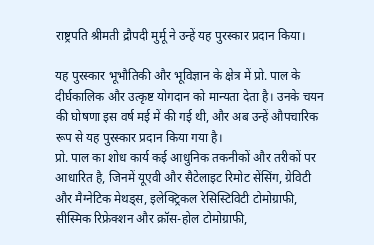राष्ट्रपति श्रीमती द्रौपदी मुर्मू ने उन्हें यह पुरस्कार प्रदान किया।

यह पुरस्कार भूभौतिकी और भूविज्ञान के क्षेत्र में प्रो. पाल के दीर्घकालिक और उत्कृष्ट योगदान को मान्यता देता है। उनके चयन की घोषणा इस वर्ष मई में की गई थी, और अब उन्हें औपचारिक रूप से यह पुरस्कार प्रदान किया गया है।
प्रो. पाल का शोध कार्य कई आधुनिक तकनीकों और तरीकों पर आधारित है, जिनमें यूएवी और सैटेलाइट रिमोट सेंसिंग, ग्रेविटी और मैग्नेटिक मेथड्स, इलेक्ट्रिकल रेसिस्टिविटी टोमोग्राफी, सीस्मिक रिफ्रेक्शन और क्रॉस-होल टोमोग्राफी,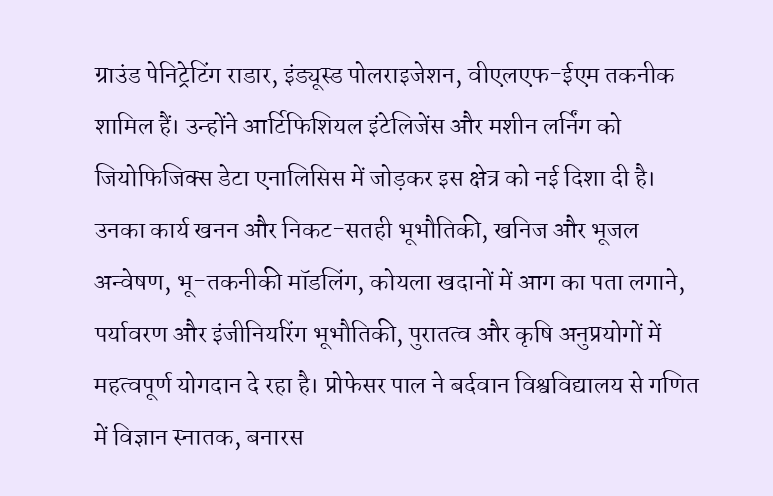ग्राउंड पेनिट्रेटिंग राडार, इंड्यूस्ड पोलराइजेशन, वीएलएफ-ईएम तकनीक शामिल हैं। उन्होंने आर्टिफिशियल इंटेलिजेंस और मशीन लर्निंग को जियोफिजिक्स डेटा एनालिसिस में जोड़कर इस क्षेत्र को नई दिशा दी है।
उनका कार्य खनन और निकट-सतही भूभौतिकी, खनिज और भूजल अन्वेषण, भू-तकनीकी मॉडलिंग, कोयला खदानों में आग का पता लगाने, पर्यावरण और इंजीनियरिंग भूभौतिकी, पुरातत्व और कृषि अनुप्रयोगों में महत्वपूर्ण योगदान दे रहा है। प्रोफेसर पाल ने बर्दवान विश्वविद्यालय से गणित में विज्ञान स्नातक, बनारस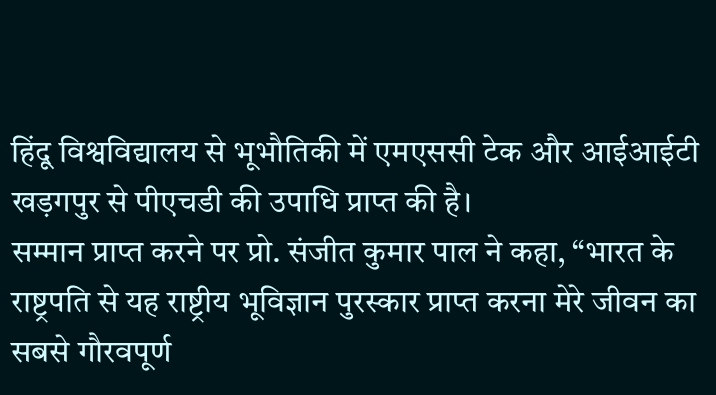हिंदू विश्वविद्यालय से भूभौतिकी में एमएससी टेक और आईआईटी खड़गपुर से पीएचडी की उपाधि प्राप्त की है।
सम्मान प्राप्त करने पर प्रो. संजीत कुमार पाल ने कहा, “भारत के राष्ट्रपति से यह राष्ट्रीय भूविज्ञान पुरस्कार प्राप्त करना मेरे जीवन का सबसे गौरवपूर्ण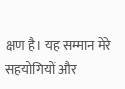क्षण है। यह सम्मान मेरे सहयोगियों और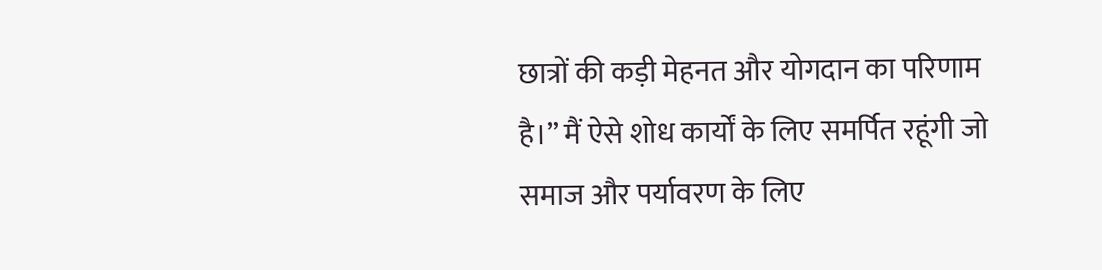छात्रों की कड़ी मेहनत और योगदान का परिणाम है।” मैं ऐसे शोध कार्यों के लिए समर्पित रहूंगी जो समाज और पर्यावरण के लिए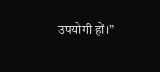उपयोगी हों।”